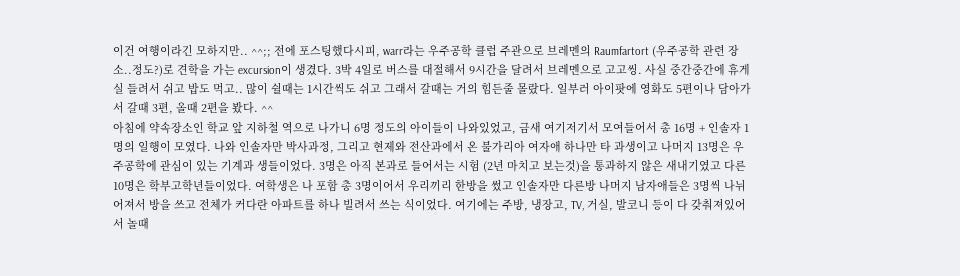이건 여행이라긴 모하지만.. ^^;; 전에 포스팅했다시피, warr라는 우주공학 클럽 주관으로 브레멘의 Raumfartort (우주공학 관련 장소..정도?)로 견학을 가는 excursion이 생겼다. 3박 4일로 버스를 대절해서 9시간을 달려서 브레멘으로 고고씽. 사실 중간중간에 휴게실 들려서 쉬고 밥도 먹고.. 많이 쉴때는 1시간씩도 쉬고 그래서 갈때는 거의 힘든줄 몰랐다. 일부러 아이팟에 영화도 5편이나 담아가서 갈때 3편, 올때 2편을 봤다. ^^
아침에 약속장소인 학교 앞 지하철 역으로 나가니 6명 정도의 아이들이 나와있었고, 금새 여기저기서 모여들어서 총 16명 + 인솔자 1명의 일행이 모였다. 나와 인솔자만 박사과정, 그리고 현제와 전산과에서 온 불가리아 여자애 하나만 타 과생이고 나머지 13명은 우주공학에 관심이 있는 기계과 생들이었다. 3명은 아직 본과로 들어서는 시험 (2년 마치고 보는것)을 통과하지 않은 새내기였고 다른 10명은 학부고학년들이었다. 여학생은 나 포함 총 3명이어서 우리끼리 한방을 썼고 인솔자만 다른방 나머지 남자애들은 3명씩 나뉘어져서 방을 쓰고 전체가 커다란 아파트를 하나 빌려서 쓰는 식이었다. 여기에는 주방, 냉장고, TV, 거실, 발코니 등이 다 갖춰져있어서 놀때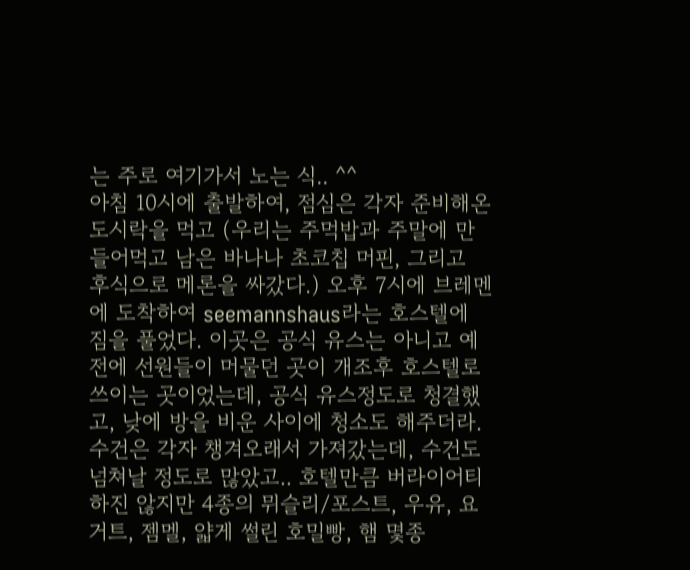는 주로 여기가서 노는 식.. ^^
아침 10시에 출발하여, 점심은 각자 준비해온 도시락을 먹고 (우리는 주먹밥과 주말에 만들어먹고 남은 바나나 초코칩 머핀, 그리고 후식으로 메론을 싸갔다.) 오후 7시에 브레멘에 도착하여 seemannshaus라는 호스텔에 짐을 풀었다. 이곳은 공식 유스는 아니고 예전에 선원들이 머물던 곳이 개조후 호스텔로 쓰이는 곳이었는데, 공식 유스정도로 청결했고, 낮에 방을 비운 사이에 청소도 해주더라. 수건은 각자 챙겨오래서 가져갔는데, 수건도 넘쳐날 정도로 많았고.. 호텔만큼 버라이어티하진 않지만 4종의 뮈슬리/포스트, 우유, 요거트, 젬멜, 얇게 썰린 호밀빵, 햄 몇종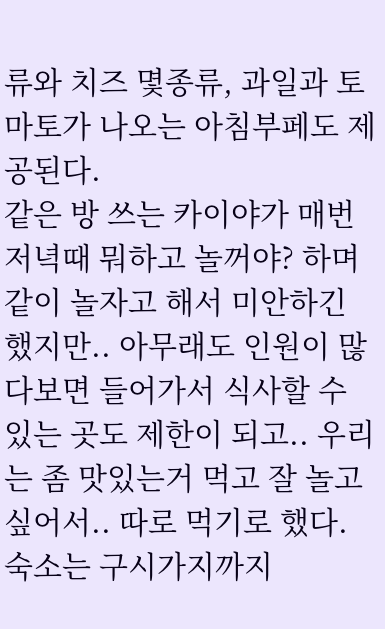류와 치즈 몇종류, 과일과 토마토가 나오는 아침부페도 제공된다.
같은 방 쓰는 카이야가 매번 저녁때 뭐하고 놀꺼야? 하며 같이 놀자고 해서 미안하긴 했지만.. 아무래도 인원이 많다보면 들어가서 식사할 수 있는 곳도 제한이 되고.. 우리는 좀 맛있는거 먹고 잘 놀고 싶어서.. 따로 먹기로 했다. 숙소는 구시가지까지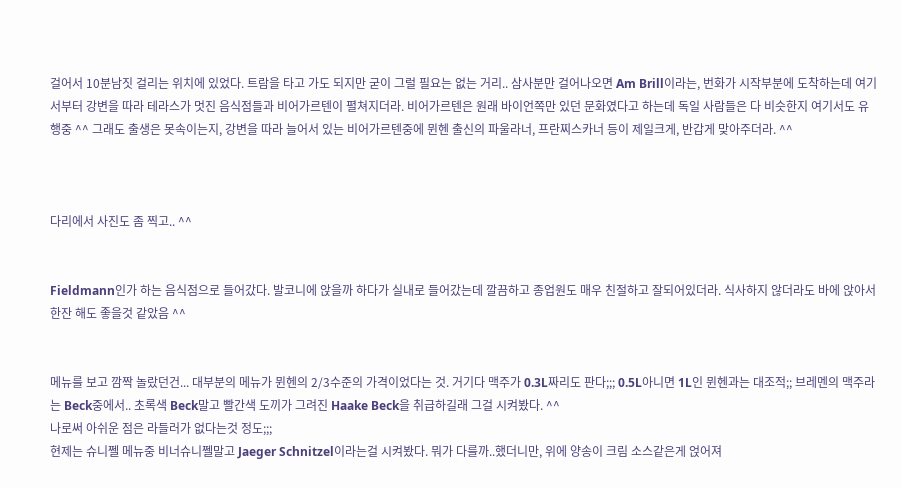걸어서 10분남짓 걸리는 위치에 있었다. 트람을 타고 가도 되지만 굳이 그럴 필요는 없는 거리.. 삼사분만 걸어나오면 Am Brill이라는, 번화가 시작부분에 도착하는데 여기서부터 강변을 따라 테라스가 멋진 음식점들과 비어가르텐이 펼쳐지더라. 비어가르텐은 원래 바이언쪽만 있던 문화였다고 하는데 독일 사람들은 다 비슷한지 여기서도 유행중 ^^ 그래도 출생은 못속이는지, 강변을 따라 늘어서 있는 비어가르텐중에 뮌헨 출신의 파울라너, 프란찌스카너 등이 제일크게, 반갑게 맞아주더라. ^^



다리에서 사진도 좀 찍고.. ^^


Fieldmann인가 하는 음식점으로 들어갔다. 발코니에 앉을까 하다가 실내로 들어갔는데 깔끔하고 종업원도 매우 친절하고 잘되어있더라. 식사하지 않더라도 바에 앉아서 한잔 해도 좋을것 같았음 ^^


메뉴를 보고 깜짝 놀랐던건... 대부분의 메뉴가 뮌헨의 2/3수준의 가격이었다는 것. 거기다 맥주가 0.3L짜리도 판다;;; 0.5L아니면 1L인 뮌헨과는 대조적;; 브레멘의 맥주라는 Beck중에서.. 초록색 Beck말고 빨간색 도끼가 그려진 Haake Beck을 취급하길래 그걸 시켜봤다. ^^
나로써 아쉬운 점은 라들러가 없다는것 정도;;;
현제는 슈니쩰 메뉴중 비너슈니쩰말고 Jaeger Schnitzel이라는걸 시켜봤다. 뭐가 다를까..했더니만, 위에 양송이 크림 소스같은게 얹어져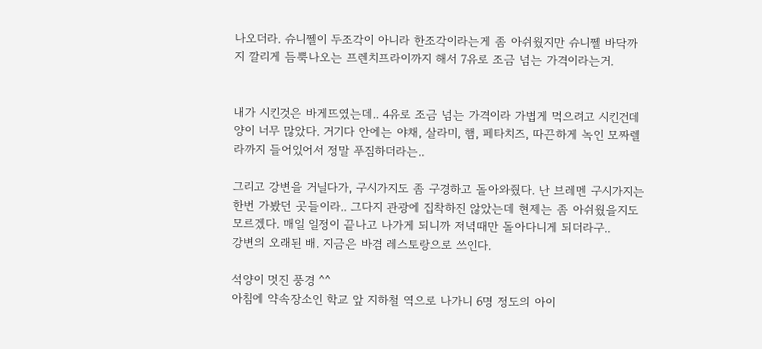나오더라. 슈니쩰이 두조각이 아니라 한조각이라는게 좀 아쉬웠지만 슈니쩰 바닥까지 깔리게 듬뿍나오는 프렌치프라이까지 해서 7유로 조금 넘는 가격이라는거.


내가 시킨것은 바게뜨였는데.. 4유로 조금 넘는 가격이라 가볍게 먹으려고 시킨건데 양이 너무 많았다. 거기다 안에는 야채, 살라미, 햄, 페타치즈, 따끈하게 녹인 모짜렐라까지 들어있어서 정말 푸짐하더라는..

그리고 강변을 거닐다가, 구시가지도 좀 구경하고 돌아와줬다. 난 브레멘 구시가지는 한번 가봤던 곳들이라.. 그다지 관광에 집착하진 않았는데 현제는 좀 아쉬웠을지도 모르겠다. 매일 일정이 끝나고 나가게 되니까 저녁때만 돌아다니게 되더라구..
강변의 오래된 배. 지금은 바겸 레스토랑으로 쓰인다.

석양이 멋진 풍경 ^^
아침에 약속장소인 학교 앞 지하철 역으로 나가니 6명 정도의 아이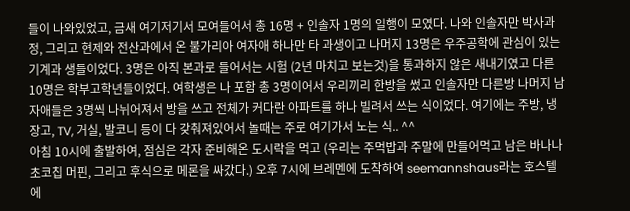들이 나와있었고, 금새 여기저기서 모여들어서 총 16명 + 인솔자 1명의 일행이 모였다. 나와 인솔자만 박사과정, 그리고 현제와 전산과에서 온 불가리아 여자애 하나만 타 과생이고 나머지 13명은 우주공학에 관심이 있는 기계과 생들이었다. 3명은 아직 본과로 들어서는 시험 (2년 마치고 보는것)을 통과하지 않은 새내기였고 다른 10명은 학부고학년들이었다. 여학생은 나 포함 총 3명이어서 우리끼리 한방을 썼고 인솔자만 다른방 나머지 남자애들은 3명씩 나뉘어져서 방을 쓰고 전체가 커다란 아파트를 하나 빌려서 쓰는 식이었다. 여기에는 주방, 냉장고, TV, 거실, 발코니 등이 다 갖춰져있어서 놀때는 주로 여기가서 노는 식.. ^^
아침 10시에 출발하여, 점심은 각자 준비해온 도시락을 먹고 (우리는 주먹밥과 주말에 만들어먹고 남은 바나나 초코칩 머핀, 그리고 후식으로 메론을 싸갔다.) 오후 7시에 브레멘에 도착하여 seemannshaus라는 호스텔에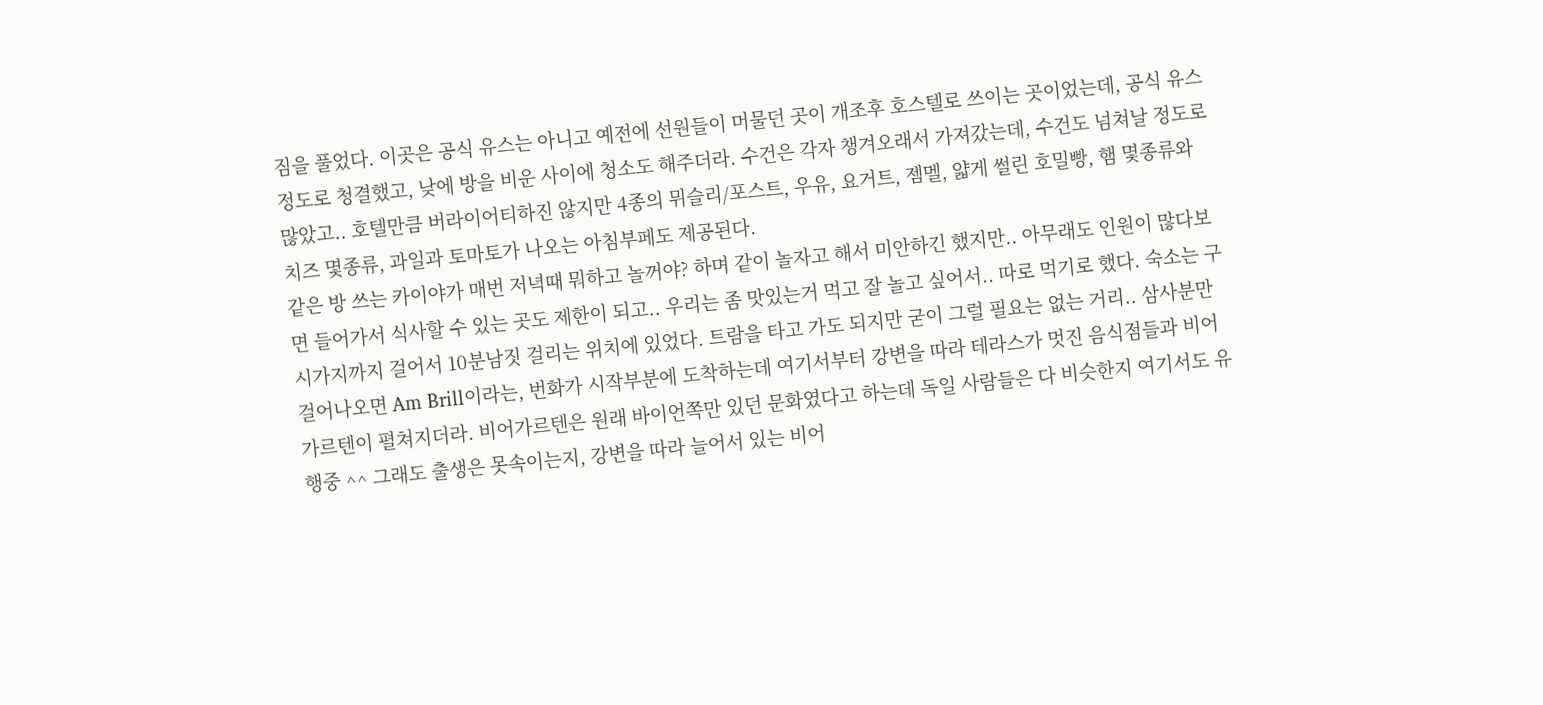짐을 풀었다. 이곳은 공식 유스는 아니고 예전에 선원들이 머물던 곳이 개조후 호스텔로 쓰이는 곳이었는데, 공식 유스정도로 청결했고, 낮에 방을 비운 사이에 청소도 해주더라. 수건은 각자 챙겨오래서 가져갔는데, 수건도 넘쳐날 정도로 많았고.. 호텔만큼 버라이어티하진 않지만 4종의 뮈슬리/포스트, 우유, 요거트, 젬멜, 얇게 썰린 호밀빵, 햄 몇종류와 치즈 몇종류, 과일과 토마토가 나오는 아침부페도 제공된다.
같은 방 쓰는 카이야가 매번 저녁때 뭐하고 놀꺼야? 하며 같이 놀자고 해서 미안하긴 했지만.. 아무래도 인원이 많다보면 들어가서 식사할 수 있는 곳도 제한이 되고.. 우리는 좀 맛있는거 먹고 잘 놀고 싶어서.. 따로 먹기로 했다. 숙소는 구시가지까지 걸어서 10분남짓 걸리는 위치에 있었다. 트람을 타고 가도 되지만 굳이 그럴 필요는 없는 거리.. 삼사분만 걸어나오면 Am Brill이라는, 번화가 시작부분에 도착하는데 여기서부터 강변을 따라 테라스가 멋진 음식점들과 비어가르텐이 펼쳐지더라. 비어가르텐은 원래 바이언쪽만 있던 문화였다고 하는데 독일 사람들은 다 비슷한지 여기서도 유행중 ^^ 그래도 출생은 못속이는지, 강변을 따라 늘어서 있는 비어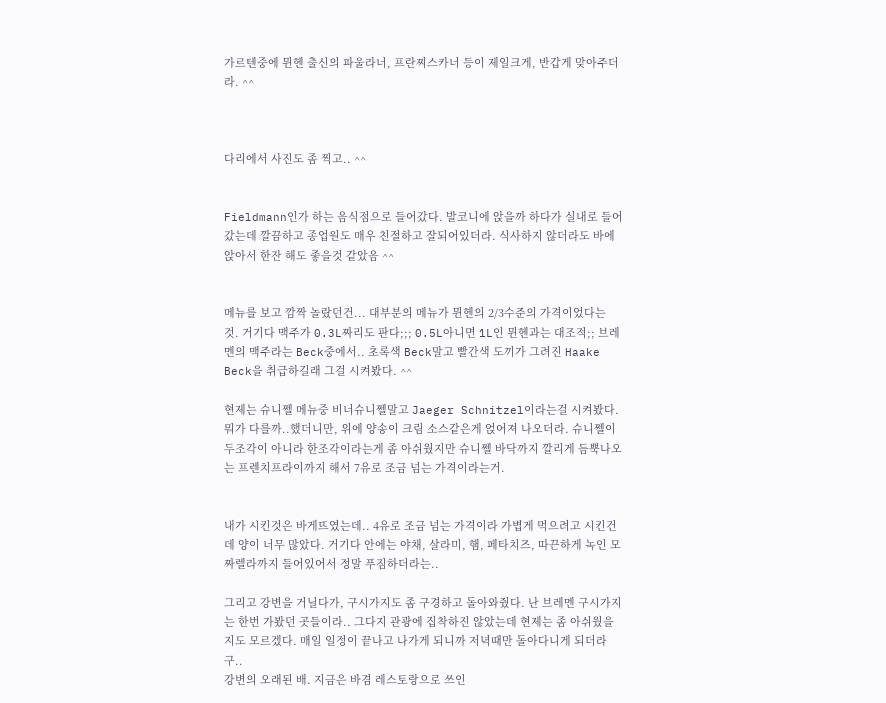가르텐중에 뮌헨 출신의 파울라너, 프란찌스카너 등이 제일크게, 반갑게 맞아주더라. ^^



다리에서 사진도 좀 찍고.. ^^


Fieldmann인가 하는 음식점으로 들어갔다. 발코니에 앉을까 하다가 실내로 들어갔는데 깔끔하고 종업원도 매우 친절하고 잘되어있더라. 식사하지 않더라도 바에 앉아서 한잔 해도 좋을것 같았음 ^^


메뉴를 보고 깜짝 놀랐던건... 대부분의 메뉴가 뮌헨의 2/3수준의 가격이었다는 것. 거기다 맥주가 0.3L짜리도 판다;;; 0.5L아니면 1L인 뮌헨과는 대조적;; 브레멘의 맥주라는 Beck중에서.. 초록색 Beck말고 빨간색 도끼가 그려진 Haake Beck을 취급하길래 그걸 시켜봤다. ^^

현제는 슈니쩰 메뉴중 비너슈니쩰말고 Jaeger Schnitzel이라는걸 시켜봤다. 뭐가 다를까..했더니만, 위에 양송이 크림 소스같은게 얹어져 나오더라. 슈니쩰이 두조각이 아니라 한조각이라는게 좀 아쉬웠지만 슈니쩰 바닥까지 깔리게 듬뿍나오는 프렌치프라이까지 해서 7유로 조금 넘는 가격이라는거.


내가 시킨것은 바게뜨였는데.. 4유로 조금 넘는 가격이라 가볍게 먹으려고 시킨건데 양이 너무 많았다. 거기다 안에는 야채, 살라미, 햄, 페타치즈, 따끈하게 녹인 모짜렐라까지 들어있어서 정말 푸짐하더라는..

그리고 강변을 거닐다가, 구시가지도 좀 구경하고 돌아와줬다. 난 브레멘 구시가지는 한번 가봤던 곳들이라.. 그다지 관광에 집착하진 않았는데 현제는 좀 아쉬웠을지도 모르겠다. 매일 일정이 끝나고 나가게 되니까 저녁때만 돌아다니게 되더라구..
강변의 오래된 배. 지금은 바겸 레스토랑으로 쓰인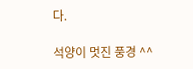다.

석양이 멋진 풍경 ^^